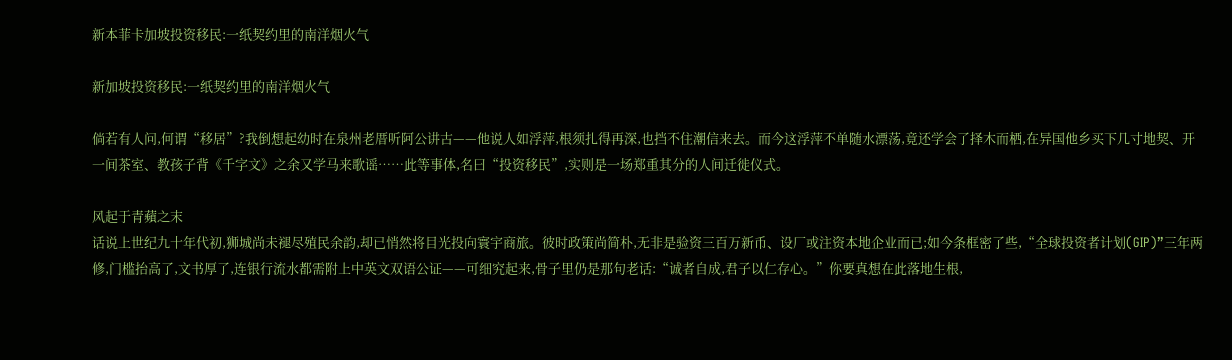新本菲卡加坡投资移民:一纸契约里的南洋烟火气

新加坡投资移民:一纸契约里的南洋烟火气

倘若有人问,何谓“移居”?我倒想起幼时在泉州老厝听阿公讲古——他说人如浮萍,根须扎得再深,也挡不住潮信来去。而今这浮萍不单随水漂荡,竟还学会了择木而栖,在异国他乡买下几寸地契、开一间茶室、教孩子背《千字文》之余又学马来歌谣……此等事体,名曰“投资移民”,实则是一场郑重其分的人间迁徙仪式。

风起于青蘋之末
话说上世纪九十年代初,狮城尚未褪尽殖民余韵,却已悄然将目光投向寰宇商旅。彼时政策尚简朴,无非是验资三百万新币、设厂或注资本地企业而已;如今条框密了些,“全球投资者计划(GIP)”三年两修,门槛抬高了,文书厚了,连银行流水都需附上中英文双语公证——可细究起来,骨子里仍是那句老话:“诚者自成,君子以仁存心。”你要真想在此落地生根,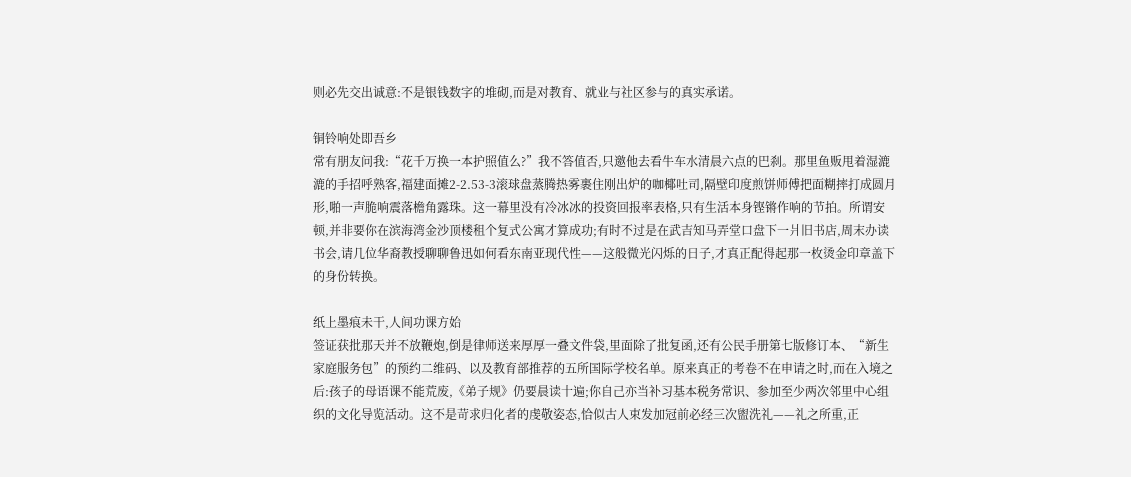则必先交出诚意:不是银钱数字的堆砌,而是对教育、就业与社区参与的真实承诺。

铜铃响处即吾乡
常有朋友问我:“花千万换一本护照值么?”我不答值否,只邀他去看牛车水清晨六点的巴刹。那里鱼贩甩着湿漉漉的手招呼熟客,福建面摊2-2.53-3滚球盘蒸腾热雾裹住刚出炉的咖椰吐司,隔壁印度煎饼师傅把面糊摔打成圆月形,啪一声脆响震落檐角露珠。这一幕里没有冷冰冰的投资回报率表格,只有生活本身铿锵作响的节拍。所谓安顿,并非要你在滨海湾金沙顶楼租个复式公寓才算成功;有时不过是在武吉知马弄堂口盘下一爿旧书店,周末办读书会,请几位华裔教授聊聊鲁迅如何看东南亚现代性——这般微光闪烁的日子,才真正配得起那一枚烫金印章盖下的身份转换。

纸上墨痕未干,人间功课方始
签证获批那天并不放鞭炮,倒是律师送来厚厚一叠文件袋,里面除了批复函,还有公民手册第七版修订本、“新生家庭服务包”的预约二维码、以及教育部推荐的五所国际学校名单。原来真正的考卷不在申请之时,而在入境之后:孩子的母语课不能荒废,《弟子规》仍要晨读十遍;你自己亦当补习基本税务常识、参加至少两次邻里中心组织的文化导览活动。这不是苛求归化者的虔敬姿态,恰似古人束发加冠前必经三次盥洗礼——礼之所重,正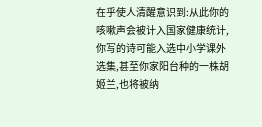在乎使人清醒意识到:从此你的咳嗽声会被计入国家健康统计,你写的诗可能入选中小学课外选集,甚至你家阳台种的一株胡姬兰,也将被纳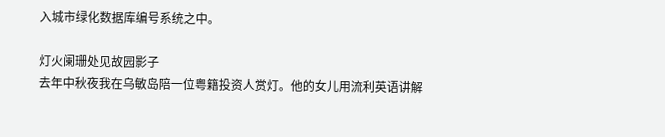入城市绿化数据库编号系统之中。

灯火阑珊处见故园影子
去年中秋夜我在乌敏岛陪一位粤籍投资人赏灯。他的女儿用流利英语讲解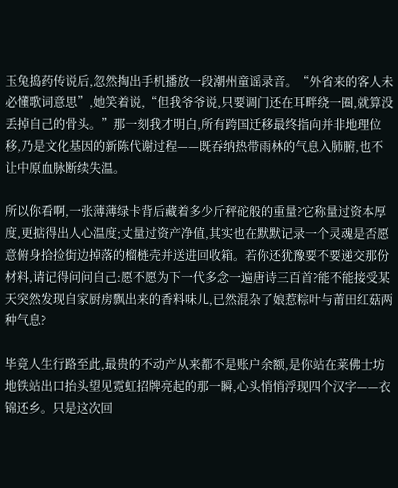玉兔捣药传说后,忽然掏出手机播放一段潮州童谣录音。“外省来的客人未必懂歌词意思”,她笑着说,“但我爷爷说,只要调门还在耳畔绕一圈,就算没丢掉自己的骨头。”那一刻我才明白,所有跨国迁移最终指向并非地理位移,乃是文化基因的新陈代谢过程——既吞纳热带雨林的气息入肺腑,也不让中原血脉断续失温。

所以你看啊,一张薄薄绿卡背后藏着多少斤秤砣般的重量?它称量过资本厚度,更掂得出人心温度;丈量过资产净值,其实也在默默记录一个灵魂是否愿意俯身拾捡街边掉落的榴梿壳并送进回收箱。若你还犹豫要不要递交那份材料,请记得问问自己:愿不愿为下一代多念一遍唐诗三百首?能不能接受某天突然发现自家厨房飘出来的香料味儿,已然混杂了娘惹粽叶与莆田红菇两种气息?

毕竟人生行路至此,最贵的不动产从来都不是账户余额,是你站在莱佛士坊地铁站出口抬头望见霓虹招牌亮起的那一瞬,心头悄悄浮现四个汉字——衣锦还乡。只是这次回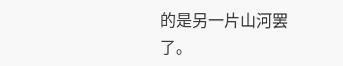的是另一片山河罢了。